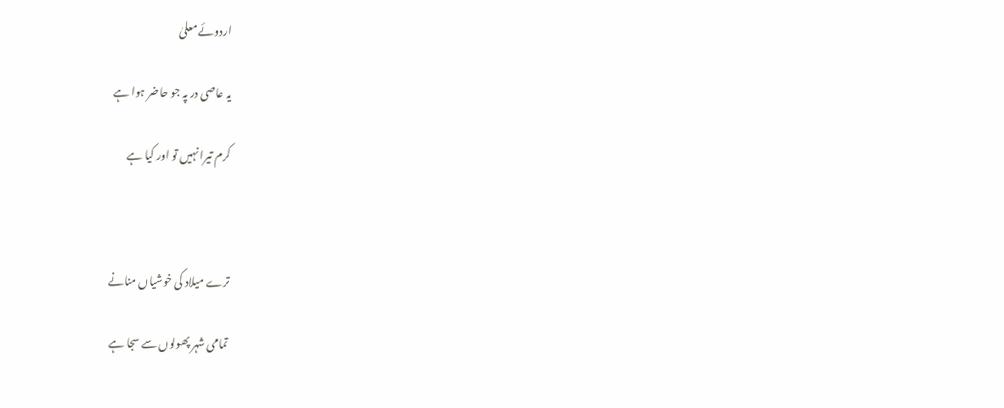اردوئے معلیٰ

یہ عاصی در پہ جو حاضر ہوا ہے

کرم تیرا نہیں تو اور کیا ہے



ترے میلاد کی خوشیاں منانے

تمامی شہر پھولوں سے سجا ہے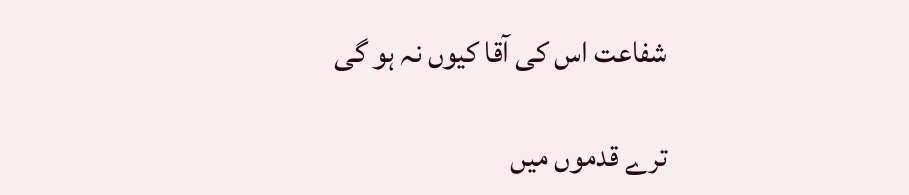شفاعت اس کی آقا کیوں نہ ہو گی

ترے قدموں میں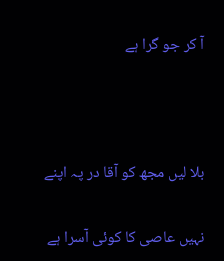آ کر جو گرا ہے



بلا لیں مجھ کو آقا در پہ اپنے

نہیں عاصی کا کوئی آسرا ہے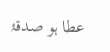عطا ہو صدقۂ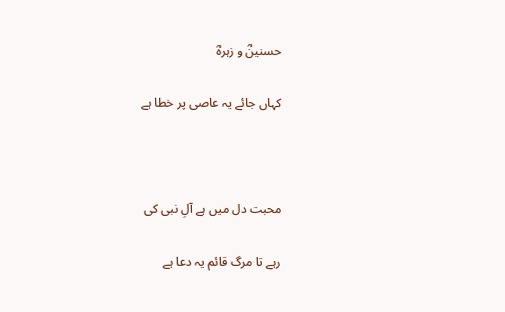حسنینؓ و زہرہؓ

کہاں جائے یہ عاصی پر خطا ہے



محبت دل میں ہے آلِ نبی کی

رہے تا مرگ قائم یہ دعا ہے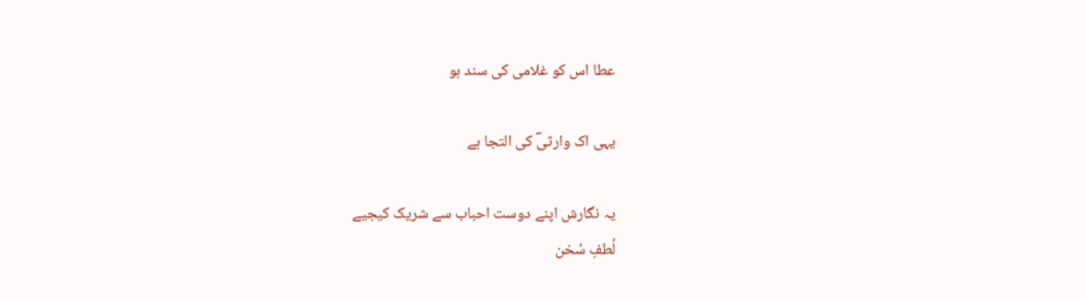عطا اس کو غلامی کی سند ہو

یہی اک وارثیؔ کی التجا ہے

یہ نگارش اپنے دوست احباب سے شریک کیجیے
لُطفِ سُخن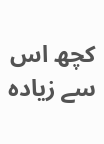کچھ اس سے زیادہ